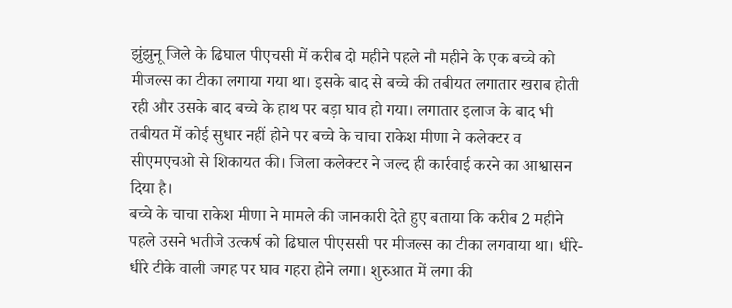झुंझुनू जिले के ढिघाल पीएचसी में करीब दो महीने पहले नौ महीने के एक बच्चे को मीजल्स का टीका लगाया गया था। इसके बाद से बच्चे की तबीयत लगातार खराब होती रही और उसके बाद बच्चे के हाथ पर बड़ा घाव हो गया। लगातार इलाज के बाद भी तबीयत में कोई सुधार नहीं होने पर बच्चे के चाचा राकेश मीणा ने कलेक्टर व सीएमएचओ से शिकायत की। जिला कलेक्टर ने जल्द ही कार्रवाई करने का आश्वासन दिया है।
बच्चे के चाचा राकेश मीणा ने मामले की जानकारी देते हुए बताया कि करीब 2 महीने पहले उसने भतीजे उत्कर्ष को ढिघाल पीएससी पर मीजल्स का टीका लगवाया था। धीरे-धीरे टीके वाली जगह पर घाव गहरा होने लगा। शुरुआत में लगा की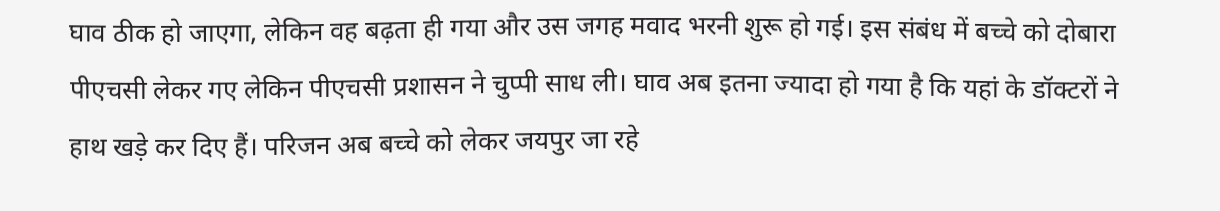घाव ठीक हो जाएगा, लेकिन वह बढ़ता ही गया और उस जगह मवाद भरनी शुरू हो गई। इस संबंध में बच्चे को दोबारा पीएचसी लेकर गए लेकिन पीएचसी प्रशासन ने चुप्पी साध ली। घाव अब इतना ज्यादा हो गया है कि यहां के डॉक्टरों ने हाथ खड़े कर दिए हैं। परिजन अब बच्चे को लेकर जयपुर जा रहे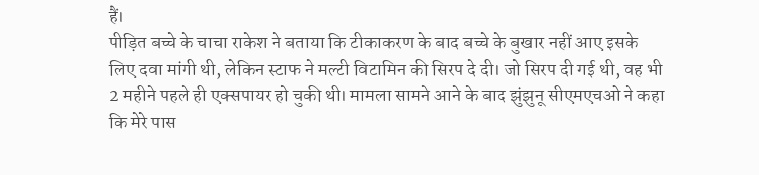हैं।
पीड़ित बच्चे के चाचा राकेश ने बताया कि टीकाकरण के बाद बच्चे के बुखार नहीं आए इसके लिए दवा मांगी थी, लेकिन स्टाफ ने मल्टी विटामिन की सिरप दे दी। जो सिरप दी गई थी, वह भी 2 महीने पहले ही एक्सपायर हो चुकी थी। मामला सामने आने के बाद झुंझुनू सीएमएचओ ने कहा कि मेरे पास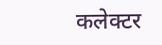कलेक्टर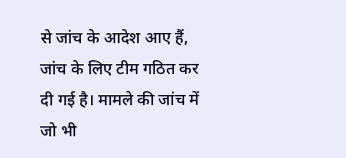से जांच के आदेश आए हैं, जांच के लिए टीम गठित कर दी गई है। मामले की जांच में जो भी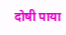दोषी पाया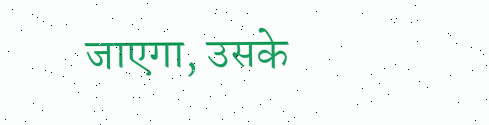जाएगा, उसके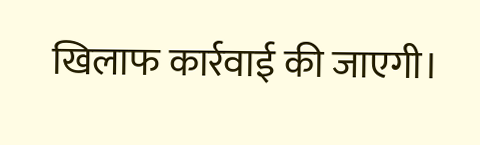खिलाफ कार्रवाई की जाएगी।